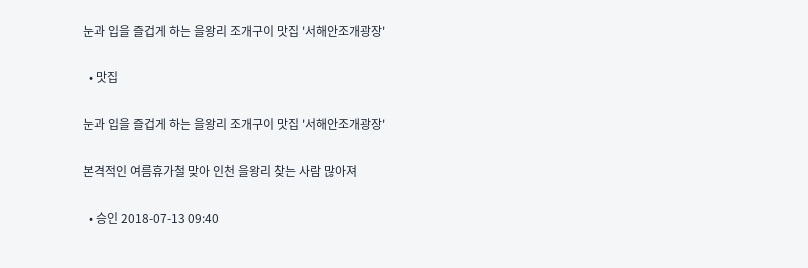눈과 입을 즐겁게 하는 을왕리 조개구이 맛집 '서해안조개광장'

  • 맛집

눈과 입을 즐겁게 하는 을왕리 조개구이 맛집 '서해안조개광장'

본격적인 여름휴가철 맞아 인천 을왕리 찾는 사람 많아져

  • 승인 2018-07-13 09:40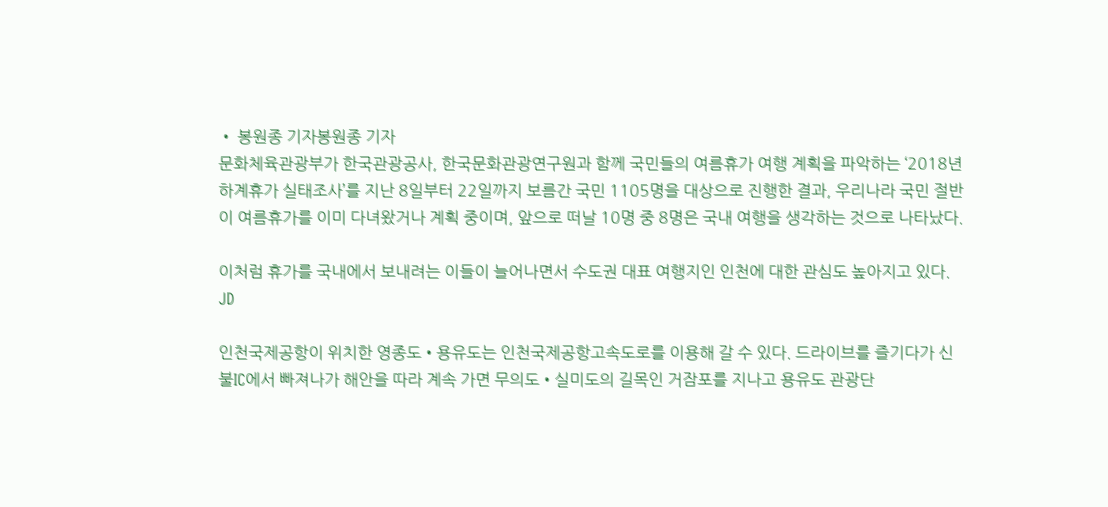• 봉원종 기자봉원종 기자
문화체육관광부가 한국관광공사, 한국문화관광연구원과 함께 국민들의 여름휴가 여행 계획을 파악하는 ‘2018년 하계휴가 실태조사’를 지난 8일부터 22일까지 보름간 국민 1105명을 대상으로 진행한 결과, 우리나라 국민 절반이 여름휴가를 이미 다녀왔거나 계획 중이며, 앞으로 떠날 10명 중 8명은 국내 여행을 생각하는 것으로 나타났다.

이처럼 휴가를 국내에서 보내려는 이들이 늘어나면서 수도권 대표 여행지인 인천에 대한 관심도 높아지고 있다.
JD

인천국제공항이 위치한 영종도•용유도는 인천국제공항고속도로를 이용해 갈 수 있다. 드라이브를 즐기다가 신불IC에서 빠져나가 해안을 따라 계속 가면 무의도•실미도의 길목인 거잠포를 지나고 용유도 관광단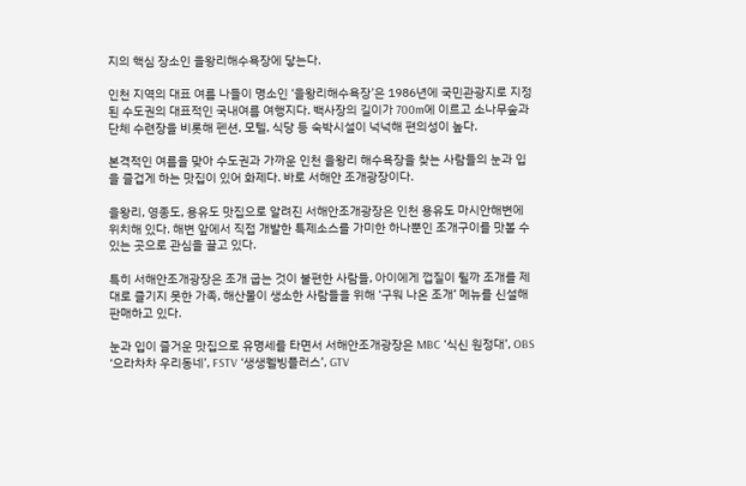지의 핵심 장소인 을왕리해수욕장에 닿는다.

인천 지역의 대표 여름 나들이 명소인 ‘을왕리해수욕장’은 1986년에 국민관광지로 지정된 수도권의 대표적인 국내여름 여행지다. 백사장의 길이가 700m에 이르고 소나무숲과 단체 수련장을 비롯해 펜션, 모텔, 식당 등 숙박시설이 넉넉해 편의성이 높다.

본격적인 여름을 맞아 수도권과 가까운 인천 을왕리 해수욕장을 찾는 사람들의 눈과 입을 즐겁게 하는 맛집이 있어 화제다. 바로 서해안 조개광장이다.

을왕리, 영종도, 용유도 맛집으로 알려진 서해안조개광장은 인천 용유도 마시안해변에 위치해 있다. 해변 앞에서 직접 개발한 특제소스를 가미한 하나뿐인 조개구이를 맛볼 수 있는 곳으로 관심을 끌고 있다.

특히 서해안조개광장은 조개 굽는 것이 불편한 사람들, 아이에게 껍질이 튈까 조개를 제대로 즐기지 못한 가족, 해산물이 생소한 사람들을 위해 ‘구워 나온 조개’ 메뉴를 신설해 판매하고 있다.

눈과 입이 즐거운 맛집으로 유명세를 타면서 서해안조개광장은 MBC ‘식신 원정대’, OBS ‘으라차차 우리동네’, FSTV ‘생생웰빙플러스’, GTV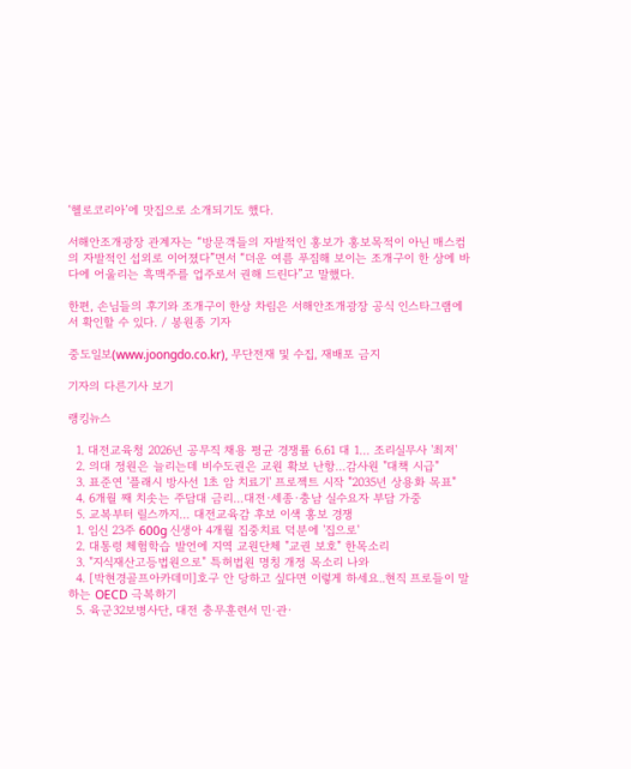‘헬로코리아’에 맛집으로 소개되기도 했다.

서해안조개광장 관계자는 “방문객들의 자발적인 홍보가 홍보목적이 아닌 매스컴의 자발적인 섭외로 이어졌다”면서 “더운 여름 푸짐해 보이는 조개구이 한 상에 바다에 어울리는 흑맥주를 업주로서 권해 드린다”고 말했다.

한편, 손님들의 후기와 조개구이 한상 차림은 서해안조개광장 공식 인스타그램에서 확인할 수 있다. / 봉원종 기자

중도일보(www.joongdo.co.kr), 무단전재 및 수집, 재배포 금지

기자의 다른기사 보기

랭킹뉴스

  1. 대전교육청 2026년 공무직 채용 평균 경쟁률 6.61 대 1… 조리실무사 '최저'
  2. 의대 정원은 늘리는데 비수도권은 교원 확보 난항…감사원 "대책 시급"
  3. 표준연 '플래시 방사선 1초 암 치료기' 프로젝트 시작 "2035년 상용화 목표"
  4. 6개월 째 치솟는 주담대 금리…대전·세종·충남 실수요자 부담 가중
  5. 교복부터 릴스까지… 대전교육감 후보 이색 홍보 경쟁
  1. 임신 23주 600g 신생아 4개월 집중치료 덕분에 '집으로'
  2. 대통령 체험학습 발언에 지역 교원단체 "교권 보호" 한목소리
  3. "지식재산고등법원으로" 특허법원 명칭 개정 목소리 나와
  4. [박현경골프아카데미]호구 안 당하고 싶다면 이렇게 하세요..현직 프로들이 말하는 OECD 극복하기
  5. 육군32보병사단, 대전 충무훈련서 민·관·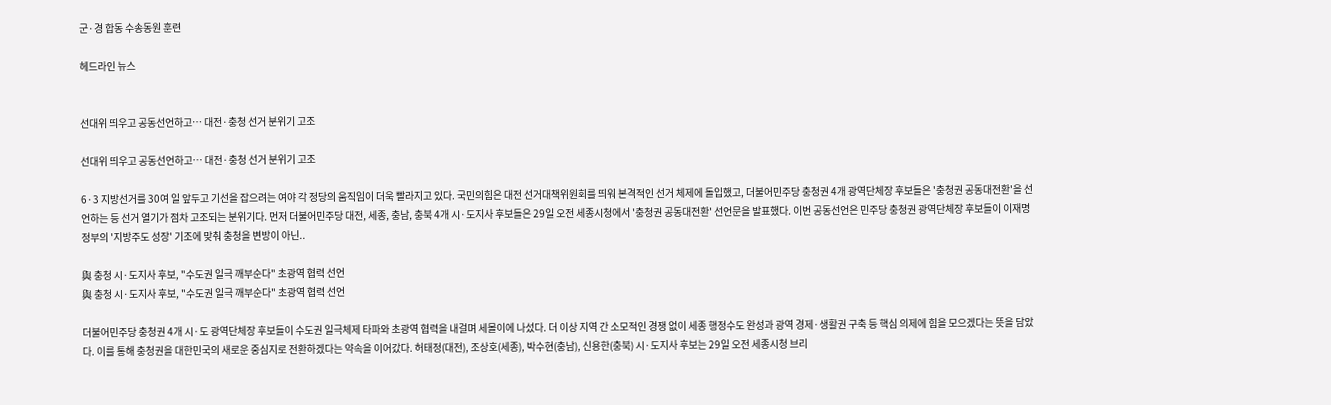군·경 합동 수송동원 훈련

헤드라인 뉴스


선대위 띄우고 공동선언하고… 대전·충청 선거 분위기 고조

선대위 띄우고 공동선언하고… 대전·충청 선거 분위기 고조

6·3 지방선거를 30여 일 앞두고 기선을 잡으려는 여야 각 정당의 움직임이 더욱 빨라지고 있다. 국민의힘은 대전 선거대책위원회를 띄워 본격적인 선거 체제에 돌입했고, 더불어민주당 충청권 4개 광역단체장 후보들은 '충청권 공동대전환'을 선언하는 등 선거 열기가 점차 고조되는 분위기다. 먼저 더불어민주당 대전, 세종, 충남, 충북 4개 시·도지사 후보들은 29일 오전 세종시청에서 '충청권 공동대전환' 선언문을 발표했다. 이번 공동선언은 민주당 충청권 광역단체장 후보들이 이재명 정부의 '지방주도 성장' 기조에 맞춰 충청을 변방이 아닌..

與 충청 시·도지사 후보, "수도권 일극 깨부순다" 초광역 협력 선언
與 충청 시·도지사 후보, "수도권 일극 깨부순다" 초광역 협력 선언

더불어민주당 충청권 4개 시·도 광역단체장 후보들이 수도권 일극체제 타파와 초광역 협력을 내걸며 세몰이에 나섰다. 더 이상 지역 간 소모적인 경쟁 없이 세종 행정수도 완성과 광역 경제·생활권 구축 등 핵심 의제에 힘을 모으겠다는 뜻을 담았다. 이를 통해 충청권을 대한민국의 새로운 중심지로 전환하겠다는 약속을 이어갔다. 허태정(대전), 조상호(세종), 박수현(충남), 신용한(충북) 시·도지사 후보는 29일 오전 세종시청 브리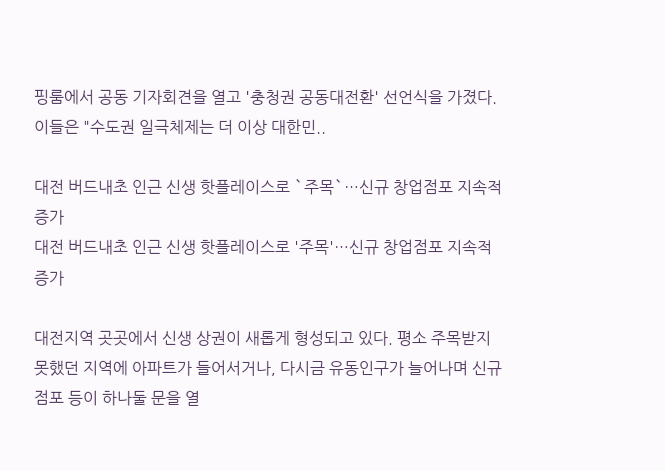핑룸에서 공동 기자회견을 열고 '충청권 공동대전환' 선언식을 가졌다. 이들은 "수도권 일극체제는 더 이상 대한민..

대전 버드내초 인근 신생 핫플레이스로 `주목`…신규 창업점포 지속적 증가
대전 버드내초 인근 신생 핫플레이스로 '주목'…신규 창업점포 지속적 증가

대전지역 곳곳에서 신생 상권이 새롭게 형성되고 있다. 평소 주목받지 못했던 지역에 아파트가 들어서거나, 다시금 유동인구가 늘어나며 신규 점포 등이 하나둘 문을 열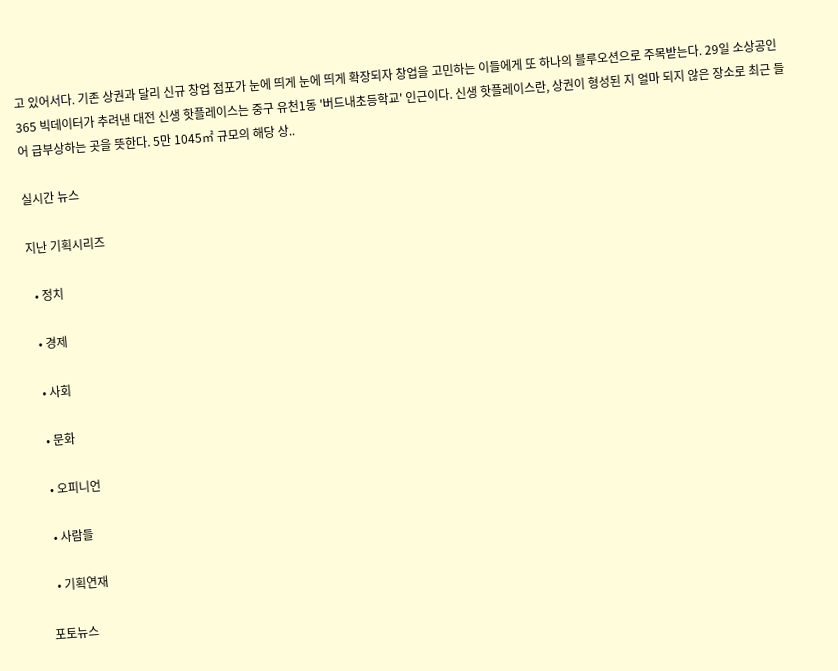고 있어서다. 기존 상권과 달리 신규 창업 점포가 눈에 띄게 눈에 띄게 확장되자 창업을 고민하는 이들에게 또 하나의 블루오션으로 주목받는다. 29일 소상공인 365 빅데이터가 추려낸 대전 신생 핫플레이스는 중구 유천1동 '버드내초등학교' 인근이다. 신생 핫플레이스란, 상권이 형성된 지 얼마 되지 않은 장소로 최근 들어 급부상하는 곳을 뜻한다. 5만 1045㎡ 규모의 해당 상..

실시간 뉴스

지난 기획시리즈

  • 정치

  • 경제

  • 사회

  • 문화

  • 오피니언

  • 사람들

  • 기획연재

포토뉴스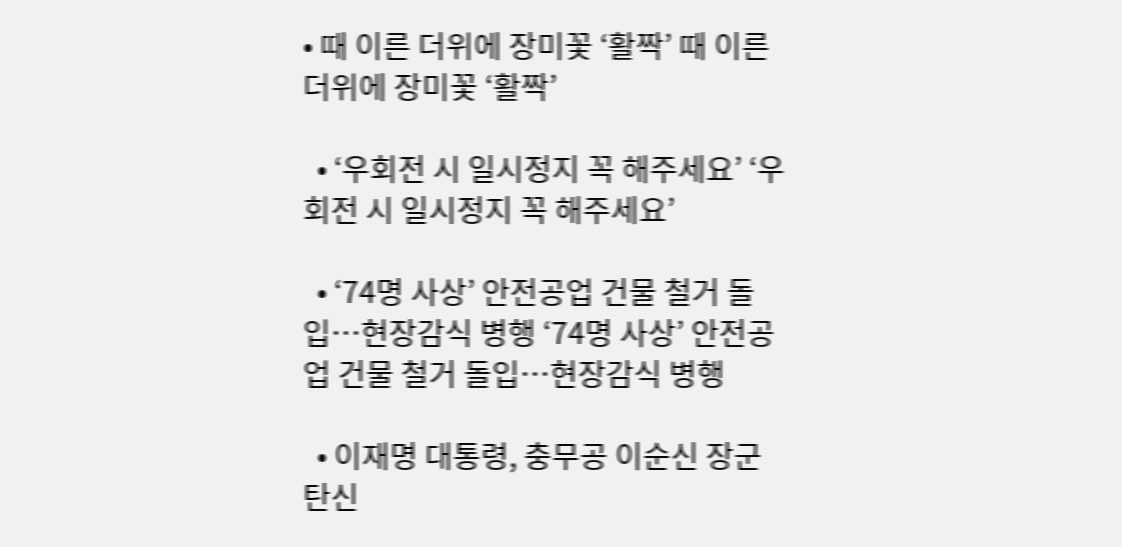• 때 이른 더위에 장미꽃 ‘활짝’ 때 이른 더위에 장미꽃 ‘활짝’

  • ‘우회전 시 일시정지 꼭 해주세요’ ‘우회전 시 일시정지 꼭 해주세요’

  • ‘74명 사상’ 안전공업 건물 철거 돌입…현장감식 병행 ‘74명 사상’ 안전공업 건물 철거 돌입…현장감식 병행

  • 이재명 대통령, 충무공 이순신 장군 탄신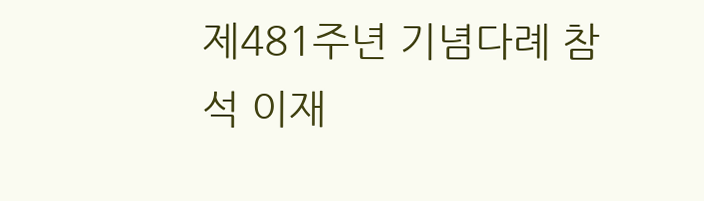제481주년 기념다례 참석 이재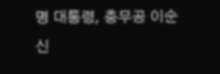명 대통령, 충무공 이순신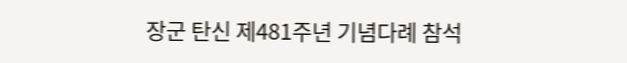장군 탄신 제481주년 기념다례 참석